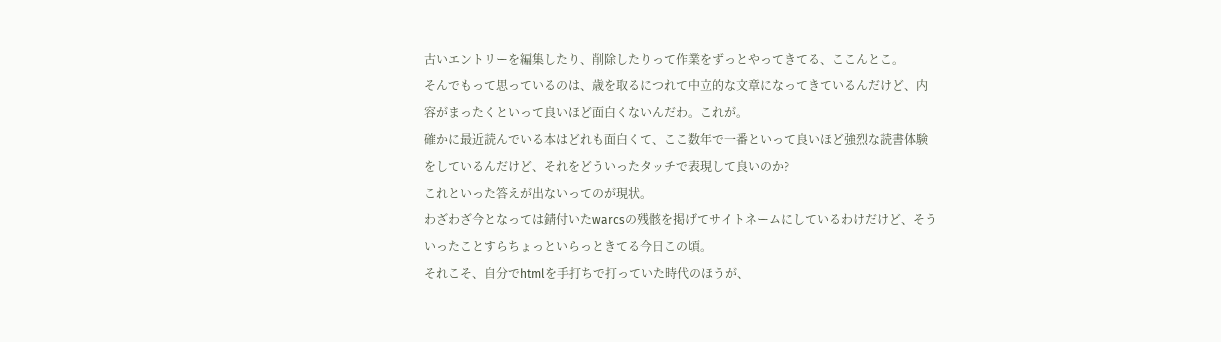古いエントリーを編集したり、削除したりって作業をずっとやってきてる、ここんとこ。
そんでもって思っているのは、歳を取るにつれて中立的な文章になってきているんだけど、内容がまったくといって良いほど面白くないんだわ。これが。
確かに最近読んでいる本はどれも面白くて、ここ数年で一番といって良いほど強烈な読書体験をしているんだけど、それをどういったタッチで表現して良いのか?
これといった答えが出ないってのが現状。
わざわざ今となっては錆付いたwarcsの残骸を掲げてサイトネームにしているわけだけど、そういったことすらちょっといらっときてる今日この頃。
それこそ、自分でhtmlを手打ちで打っていた時代のほうが、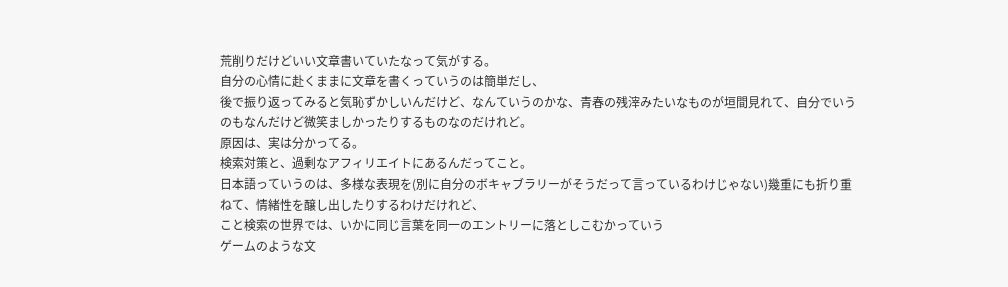荒削りだけどいい文章書いていたなって気がする。
自分の心情に赴くままに文章を書くっていうのは簡単だし、
後で振り返ってみると気恥ずかしいんだけど、なんていうのかな、青春の残滓みたいなものが垣間見れて、自分でいうのもなんだけど微笑ましかったりするものなのだけれど。
原因は、実は分かってる。
検索対策と、過剰なアフィリエイトにあるんだってこと。
日本語っていうのは、多様な表現を(別に自分のボキャブラリーがそうだって言っているわけじゃない)幾重にも折り重ねて、情緒性を醸し出したりするわけだけれど、
こと検索の世界では、いかに同じ言葉を同一のエントリーに落としこむかっていう
ゲームのような文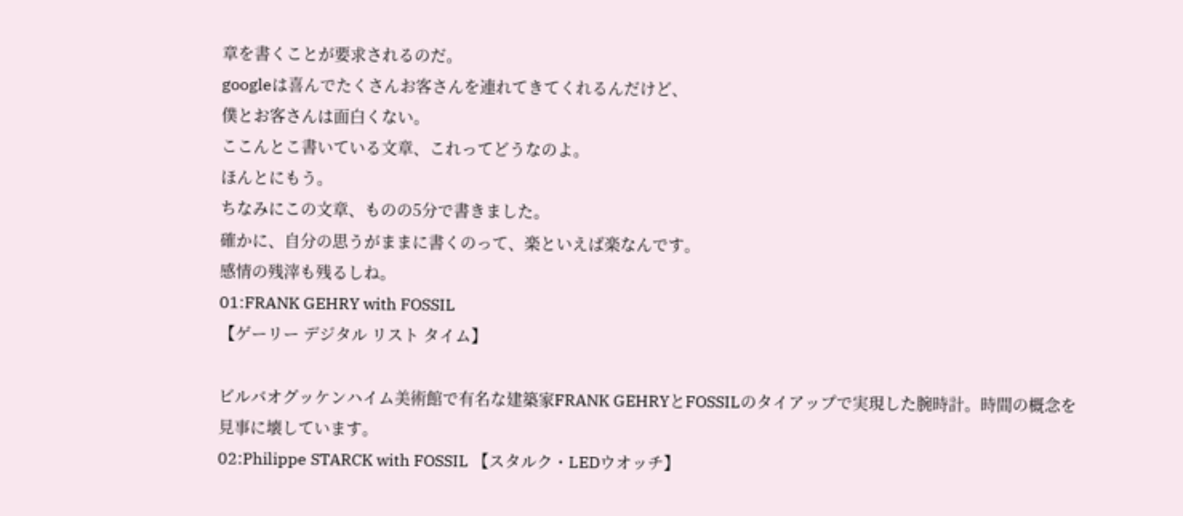章を書くことが要求されるのだ。
googleは喜んでたくさんお客さんを連れてきてくれるんだけど、
僕とお客さんは面白くない。
ここんとこ書いている文章、これってどうなのよ。
ほんとにもう。
ちなみにこの文章、ものの5分で書きました。
確かに、自分の思うがままに書くのって、楽といえば楽なんです。
感情の残滓も残るしね。
01:FRANK GEHRY with FOSSIL
【ゲーリー デジタル リスト タイム】

ビルバオグッケンハイム美術館で有名な建築家FRANK GEHRYとFOSSILのタイアップで実現した腕時計。時間の概念を見事に壊しています。
02:Philippe STARCK with FOSSIL 【スタルク・LEDウオッチ】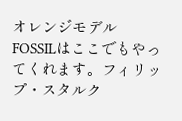オレンジモデル
FOSSILはここでもやってくれます。フィリップ・スタルク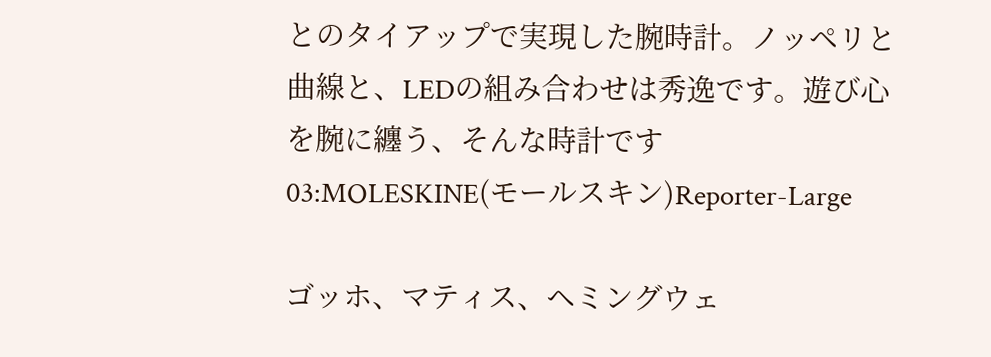とのタイアップで実現した腕時計。ノッペリと曲線と、LEDの組み合わせは秀逸です。遊び心を腕に纏う、そんな時計です
03:MOLESKINE(モールスキン)Reporter-Large

ゴッホ、マティス、ヘミングウェ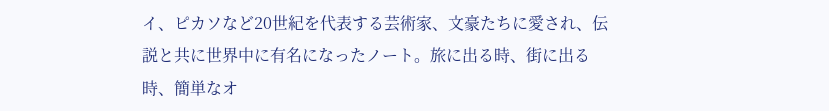イ、ピカソなど20世紀を代表する芸術家、文豪たちに愛され、伝説と共に世界中に有名になったノート。旅に出る時、街に出る時、簡単なオ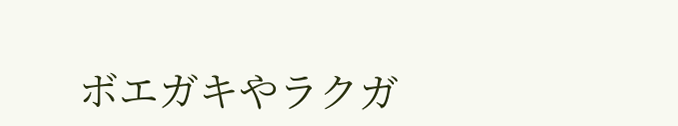ボエガキやラクガ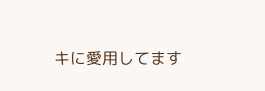キに愛用してます